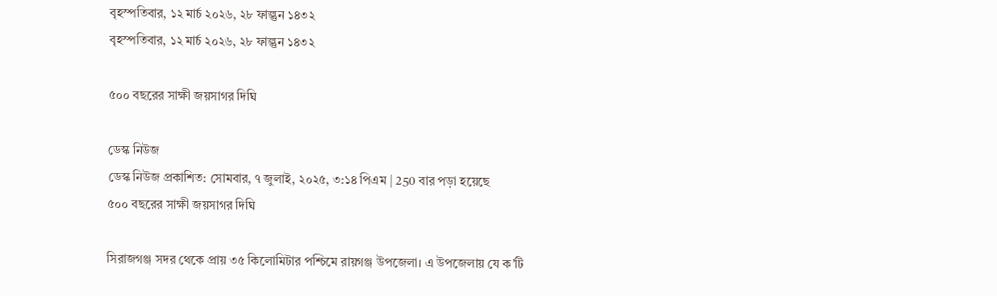বৃহস্পতিবার, ১২ মার্চ ২০২৬, ২৮ ফাল্গুন ১৪৩২
বৃহস্পতিবার, ১২ মার্চ ২০২৬, ২৮ ফাল্গুন ১৪৩২

৫০০ বছরের সাক্ষী জয়সাগর দিঘি

ডেস্ক নিউজ
ডেস্ক নিউজ প্রকাশিত: সোমবার, ৭ জুলাই, ২০২৫, ৩:১৪ পিএম | 250 বার পড়া হয়েছে
৫০০ বছরের সাক্ষী জয়সাগর দিঘি

সিরাজগঞ্জ সদর থেকে প্রায় ৩৫ কিলোমিটার পশ্চিমে রায়গঞ্জ উপজেলা। এ উপজেলায় যে ক’টি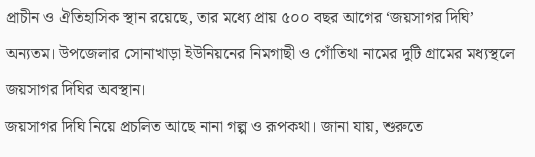প্রাচীন ও ঐতিহাসিক স্থান রয়েছে, তার মধ্যে প্রায় ৫০০ বছর আগের ‘জয়সাগর দিঘি’ অন্যতম। উপজেলার সোনাখাড়া ইউনিয়নের নিমগাছী ও গোঁতিথা নামের দুটি গ্রামের মধ্যস্থলে জয়সাগর দিঘির অবস্থান।
জয়সাগর দিঘি নিয়ে প্রচলিত আছে নানা গল্প ও রূপকথা। জানা যায়, শুরুতে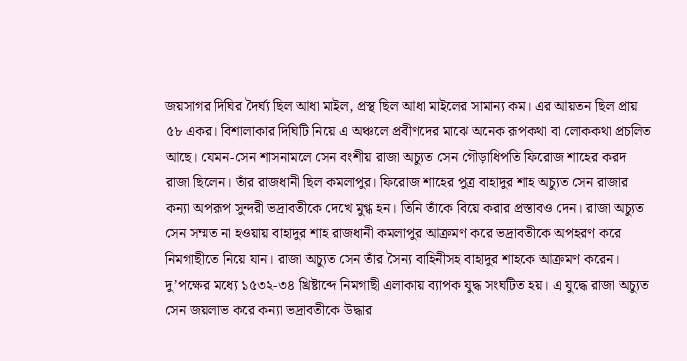জয়সাগর দিঘির দৈর্ঘ্য ছিল আধা মাইল, প্রস্থ ছিল আধা মাইলের সামান্য কম। এর আয়তন ছিল প্রায় ৫৮ একর। বিশালাকার দিঘিটি নিয়ে এ অঞ্চলে প্রবীণদের মাঝে অনেক রূপকথা বা লোককথা প্রচলিত আছে। যেমন-সেন শাসনামলে সেন বংশীয় রাজা অচ্যুত সেন গৌড়াধিপতি ফিরোজ শাহের করদ রাজা ছিলেন। তাঁর রাজধানী ছিল কমলাপুর। ফিরোজ শাহের পুত্র বাহাদুর শাহ অচ্যুত সেন রাজার কন্যা অপরূপ সুন্দরী ভদ্রাবতীকে দেখে মুগ্ধ হন। তিনি তাঁকে বিয়ে করার প্রস্তাবও দেন। রাজা অচ্যুত সেন সম্মত না হওয়ায় বাহাদুর শাহ রাজধানী কমলাপুর আক্রমণ করে ভদ্রাবতীকে অপহরণ করে নিমগাছীতে নিয়ে যান। রাজা অচ্যুত সেন তাঁর সৈন্য বাহিনীসহ বাহাদুর শাহকে আক্রমণ করেন। দু’পক্ষের মধ্যে ১৫৩২-৩৪ খ্রিষ্টাব্দে নিমগাছী এলাকায় ব্যাপক যুদ্ধ সংঘটিত হয়। এ যুদ্ধে রাজা অচ্যুত সেন জয়লাভ করে কন্যা ভদ্রাবতীকে উদ্ধার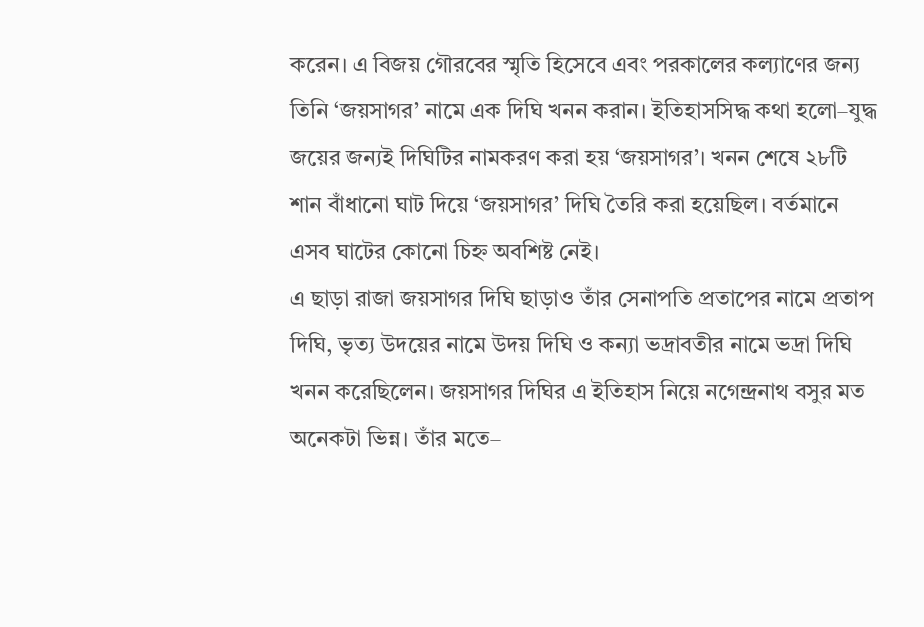করেন। এ বিজয় গৌরবের স্মৃতি হিসেবে এবং পরকালের কল্যাণের জন্য তিনি ‘জয়সাগর’ নামে এক দিঘি খনন করান। ইতিহাসসিদ্ধ কথা হলো–যুদ্ধ জয়ের জন্যই দিঘিটির নামকরণ করা হয় ‘জয়সাগর’। খনন শেষে ২৮টি শান বাঁধানো ঘাট দিয়ে ‘জয়সাগর’ দিঘি তৈরি করা হয়েছিল। বর্তমানে এসব ঘাটের কোনো চিহ্ন অবশিষ্ট নেই।
এ ছাড়া রাজা জয়সাগর দিঘি ছাড়াও তাঁর সেনাপতি প্রতাপের নামে প্রতাপ দিঘি, ভৃত্য উদয়ের নামে উদয় দিঘি ও কন্যা ভদ্রাবতীর নামে ভদ্রা দিঘি খনন করেছিলেন। জয়সাগর দিঘির এ ইতিহাস নিয়ে নগেন্দ্রনাথ বসুর মত অনেকটা ভিন্ন। তাঁর মতে–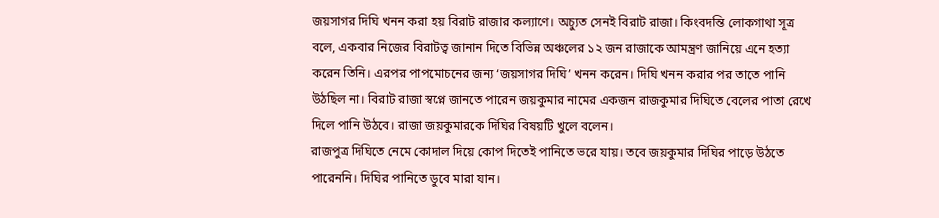জয়সাগর দিঘি খনন করা হয় বিরাট রাজার কল্যাণে। অচ্যুত সেনই বিরাট রাজা। কিংবদন্তি লোকগাথা সূত্র বলে, একবার নিজের বিরাটত্ব জানান দিতে বিভিন্ন অঞ্চলের ১২ জন রাজাকে আমন্ত্রণ জানিয়ে এনে হত্যা করেন তিনি। এরপর পাপমোচনের জন্য ‘জয়সাগর দিঘি’ খনন করেন। দিঘি খনন করার পর তাতে পানি উঠছিল না। বিরাট রাজা স্বপ্নে জানতে পারেন জয়কুমার নামের একজন রাজকুমার দিঘিতে বেলের পাতা রেখে দিলে পানি উঠবে। রাজা জয়কুমারকে দিঘির বিষয়টি খুলে বলেন।
রাজপুত্র দিঘিতে নেমে কোদাল দিয়ে কোপ দিতেই পানিতে ভরে যায়। তবে জয়কুমার দিঘির পাড়ে উঠতে পারেননি। দিঘির পানিতে ডুবে মারা যান।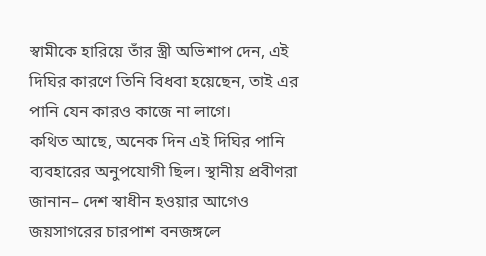স্বামীকে হারিয়ে তাঁর স্ত্রী অভিশাপ দেন, এই দিঘির কারণে তিনি বিধবা হয়েছেন, তাই এর পানি যেন কারও কাজে না লাগে।
কথিত আছে, অনেক দিন এই দিঘির পানি ব্যবহারের অনুপযোগী ছিল। স্থানীয় প্রবীণরা জানান– দেশ স্বাধীন হওয়ার আগেও জয়সাগরের চারপাশ বনজঙ্গলে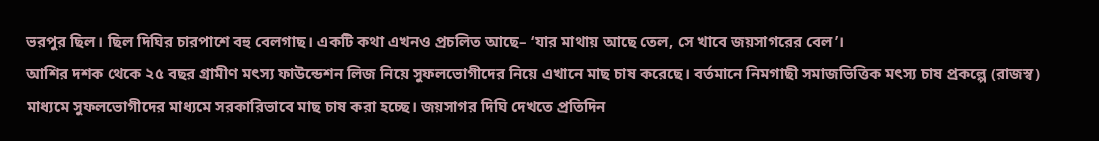ভরপুর ছিল। ছিল দিঘির চারপাশে বহু বেলগাছ। একটি কথা এখনও প্রচলিত আছে– ‘যার মাথায় আছে তেল, সে খাবে জয়সাগরের বেল’।
আশির দশক থেকে ২৫ বছর গ্রামীণ মৎস্য ফাউন্ডেশন লিজ নিয়ে সুফলভোগীদের নিয়ে এখানে মাছ চাষ করেছে। বর্তমানে নিমগাছী সমাজভিত্তিক মৎস্য চাষ প্রকল্পে (রাজস্ব) মাধ্যমে সুফলভোগীদের মাধ্যমে সরকারিভাবে মাছ চাষ করা হচ্ছে। জয়সাগর দিঘি দেখতে প্রতিদিন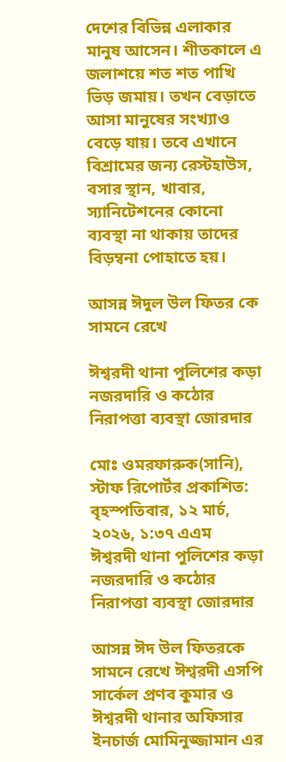দেশের বিভিন্ন এলাকার মানুষ আসেন। শীতকালে এ জলাশয়ে শত শত পাখি ভিড় জমায়। তখন বেড়াতে আসা মানুষের সংখ্যাও বেড়ে যায়। তবে এখানে বিশ্রামের জন্য রেস্টহাউস, বসার স্থান, খাবার, স্যানিটেশনের কোনো ব্যবস্থা না থাকায় তাদের বিড়ম্বনা পোহাতে হয়।

আসন্ন ঈদুল উল ফিতর কে সামনে রেখে

ঈশ্বরদী থানা পুলিশের কড়া নজরদারি ও কঠোর নিরাপত্তা ব্যবস্থা জোরদার

মোঃ ওমরফারুক(সানি), স্টাফ রিপোর্টর প্রকাশিত: বৃহস্পতিবার, ১২ মার্চ, ২০২৬, ১:৩৭ এএম
ঈশ্বরদী থানা পুলিশের কড়া নজরদারি ও কঠোর নিরাপত্তা ব্যবস্থা জোরদার

আসন্ন ঈদ উল ফিতরকে সামনে রেখে ঈশ্বরদী এসপি সার্কেল প্রণব কুমার ও ঈশ্বরদী থানার অফিসার ইনচার্জ মোমিনুজ্জামান এর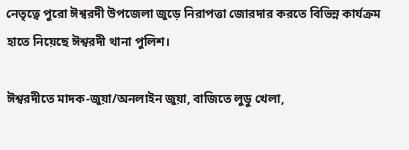নেতৃত্বে পুরো ঈশ্বরদী উপজেলা জুড়ে নিরাপত্তা জোরদার করতে বিভিন্ন কার্যক্রম হাতে নিয়েছে ঈশ্বরদী থানা পুলিশ।

ঈশ্বরদীতে মাদক-জুয়া/অনলাইন জুয়া, বাজিতে লুডু খেলা,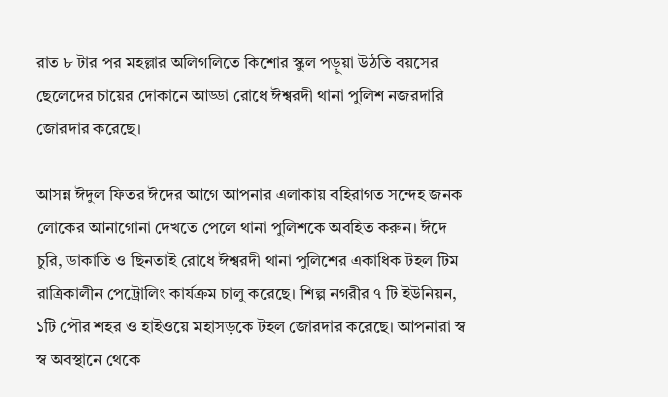রাত ৮ টার পর মহল্লার অলিগলিতে কিশোর স্কুল পড়ুয়া উঠতি বয়সের ছেলেদের চায়ের দোকানে আড্ডা রোধে ঈশ্বরদী থানা পুলিশ নজরদারি জোরদার করেছে।

আসন্ন ঈদুল ফিতর ঈদের আগে আপনার এলাকায় বহিরাগত সন্দেহ জনক লোকের আনাগোনা দেখতে পেলে থানা পুলিশকে অবহিত করুন। ঈদে চুরি, ডাকাতি ও ছিনতাই রোধে ঈশ্বরদী থানা পুলিশের একাধিক টহল টিম রাত্রিকালীন পেট্রোলিং কার্যক্রম চালু করেছে। শিল্প নগরীর ৭ টি ইউনিয়ন, ১টি পৌর শহর ও হাইওয়ে মহাসড়কে টহল জোরদার করেছে। আপনারা স্ব স্ব অবস্থানে থেকে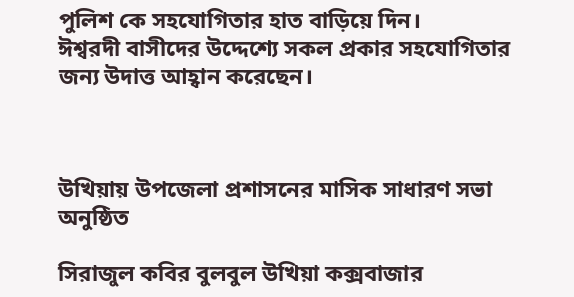পুলিশ কে সহযোগিতার হাত বাড়িয়ে দিন।
ঈশ্বরদী বাসীদের উদ্দেশ্যে সকল প্রকার সহযোগিতার জন্য উদাত্ত আহ্বান করেছেন।



উখিয়ায় উপজেলা প্রশাসনের মাসিক সাধারণ সভা অনুষ্ঠিত

সিরাজুল কবির বুলবুল উখিয়া কক্সবাজার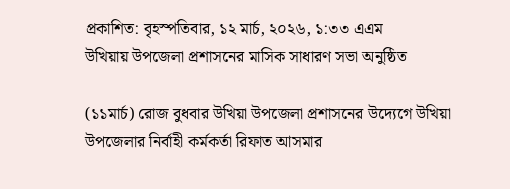প্রকাশিত: বৃহস্পতিবার, ১২ মার্চ, ২০২৬, ১:৩৩ এএম
উখিয়ায় উপজেলা প্রশাসনের মাসিক সাধারণ সভা অনুষ্ঠিত

(১১মার্চ) রোজ বুধবার উখিয়া উপজেলা প্রশাসনের উদ্যেগে উখিয়া উপজেলার নির্বাহী কর্মকর্তা রিফাত আসমার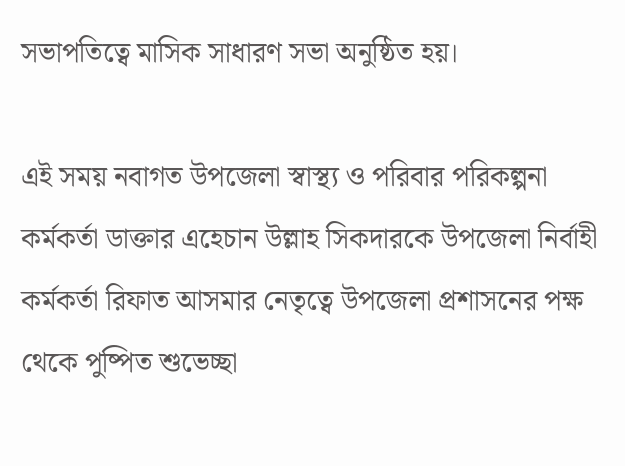সভাপতিত্বে মাসিক সাধারণ সভা অনুষ্ঠিত হয়।

এই সময় নবাগত উপজেলা স্বাস্থ্য ও পরিবার পরিকল্পনা কর্মকর্তা ডাক্তার এহেচান উল্লাহ সিকদারকে উপজেলা নির্বাহী কর্মকর্তা রিফাত আসমার নেতৃত্বে উপজেলা প্রশাসনের পক্ষ থেকে পুষ্পিত শুভেচ্ছা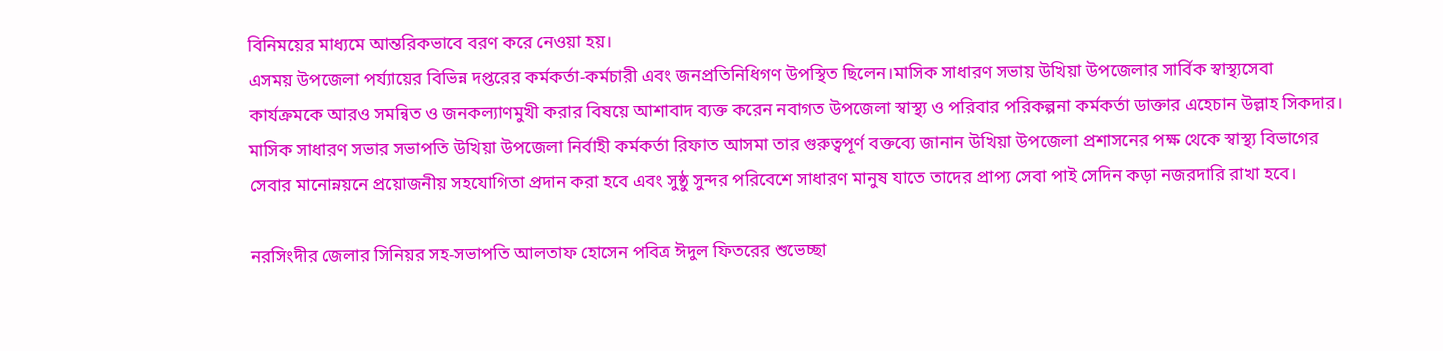বিনিময়ের মাধ্যমে আন্তরিকভাবে বরণ করে নেওয়া হয়।
এসময় উপজেলা পর্য্যায়ের বিভিন্ন দপ্তরের কর্মকর্তা-কর্মচারী এবং জনপ্রতিনিধিগণ উপস্থিত ছিলেন।মাসিক সাধারণ সভায় উখিয়া উপজেলার সার্বিক স্বাস্থ্যসেবা কার্যক্রমকে আরও সমন্বিত ও জনকল্যাণমুখী করার বিষয়ে আশাবাদ ব্যক্ত করেন নবাগত উপজেলা স্বাস্থ্য ও পরিবার পরিকল্পনা কর্মকর্তা ডাক্তার এহেচান উল্লাহ সিকদার। মাসিক সাধারণ সভার সভাপতি উখিয়া উপজেলা নির্বাহী কর্মকর্তা রিফাত আসমা তার গুরুত্বপূর্ণ বক্তব্যে জানান উখিয়া উপজেলা প্রশাসনের পক্ষ থেকে স্বাস্থ্য বিভাগের সেবার মানোন্নয়নে প্রয়োজনীয় সহযোগিতা প্রদান করা হবে এবং সুষ্ঠু সুন্দর পরিবেশে সাধারণ মানুষ যাতে তাদের প্রাপ্য সেবা পাই সেদিন কড়া নজরদারি রাখা হবে।

নরসিংদীর জেলার সিনিয়র সহ-সভাপতি আলতাফ হোসেন পবিত্র ঈদুল ফিতরের শুভেচ্ছা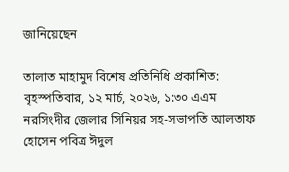জানিয়েছেন

তালাত মাহামুদ বিশেষ প্রতিনিধি প্রকাশিত: বৃহস্পতিবার, ১২ মার্চ, ২০২৬, ১:৩০ এএম
নরসিংদীর জেলার সিনিয়র সহ-সভাপতি আলতাফ হোসেন পবিত্র ঈদুল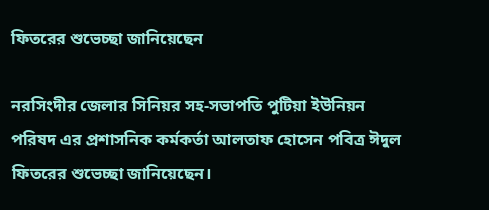ফিতরের শুভেচ্ছা জানিয়েছেন

নরসিংদীর জেলার সিনিয়র সহ-সভাপতি পুটিয়া ইউনিয়ন পরিষদ এর প্রশাসনিক কর্মকর্তা আলতাফ হোসেন পবিত্র ঈদুল ফিতরের শুভেচ্ছা জানিয়েছেন।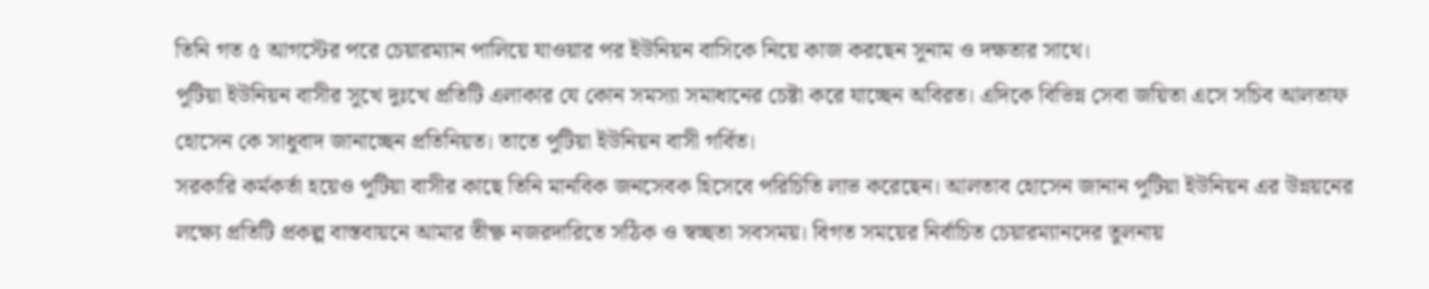তিনি গত ৫ আগস্টের পরে চেয়ারম্যান পালিয়ে যাওয়ার পর ইউনিয়ন বাসিকে নিয়ে কাজ করছেন সুনাম ও দক্ষতার সাথে।
পুটিয়া ইউনিয়ন বাসীর সুখে দুঃখে প্রতিটি এলাকার যে কোন সমস্যা সমাধানের চেষ্টা করে যাচ্ছেন অবিরত। এদিকে বিভিন্ন সেবা জয়িতা এসে সচিব আলতাফ হোসেন কে সাধুবাদ জানাচ্ছেন প্রতিনিয়ত। তাতে পুটিয়া ইউনিয়ন বাসী গর্বিত।
সরকারি কর্মকর্তা হয়েও পুটিয়া বাসীর কাছে তিনি মানবিক জনসেবক হিসেবে পরিচিতি লাভ করেছেন। আলতাব হোসেন জানান পুটিয়া ইউনিয়ন এর উন্নয়নের লক্ষ্যে প্রতিটি প্রকল্প বাস্তবায়নে আমার তীক্ষ্ণ নজরদারিতে সঠিক ও স্বচ্ছতা সবসময়। বিগত সময়ের নির্বাচিত চেয়ারম্যানদের তুলনায়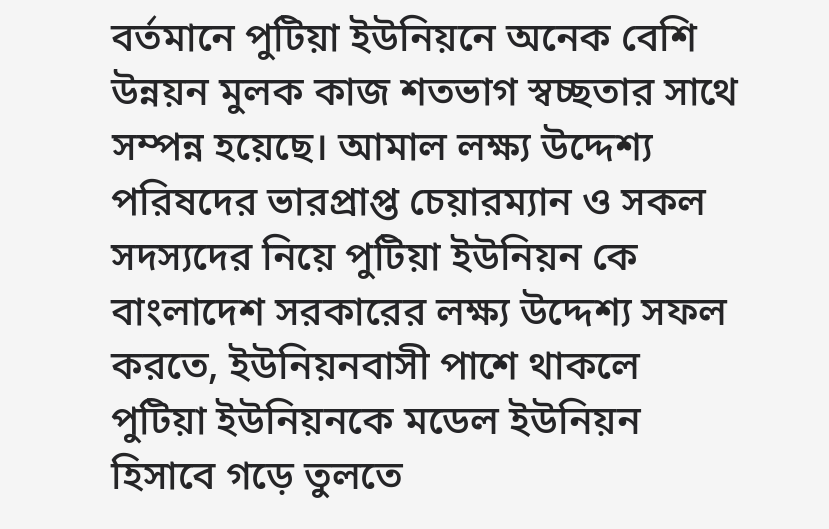বর্তমানে পুটিয়া ইউনিয়নে অনেক বেশি উন্নয়ন মুলক কাজ শতভাগ স্বচ্ছতার সাথে সম্পন্ন হয়েছে। আমাল লক্ষ্য উদ্দেশ্য পরিষদের ভারপ্রাপ্ত চেয়ারম্যান ও সকল সদস্যদের নিয়ে পুটিয়া ইউনিয়ন কে বাংলাদেশ সরকারের লক্ষ্য উদ্দেশ্য সফল করতে, ইউনিয়নবাসী পাশে থাকলে পুটিয়া ইউনিয়নকে মডেল ইউনিয়ন হিসাবে গড়ে তুলতে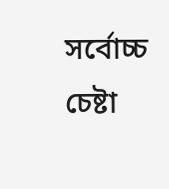সর্বোচ্চ চেষ্টা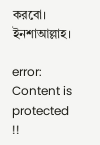করবো। ইনশাআল্লাহ।

error: Content is protected !!